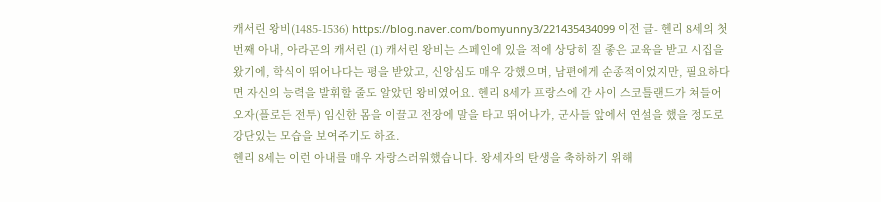캐서린 왕비(1485-1536) https://blog.naver.com/bomyunny3/221435434099 이전 글- 헨리 8세의 첫번째 아내, 아라곤의 캐서린 (1) 캐서린 왕비는 스페인에 있을 적에 상당히 질 좋은 교육을 받고 시집을 왔기에, 학식이 뛰어나다는 평을 받았고, 신앙심도 매우 강했으며, 남편에게 순종적이었지만, 필요하다면 자신의 능력을 발휘할 줄도 알았던 왕비였어요. 헨리 8세가 프랑스에 간 사이 스코틀랜드가 쳐들어오자(플로든 전투) 임신한 몸을 이끌고 전장에 말을 타고 뛰어나가, 군사들 앞에서 연설을 했을 정도로 강단있는 모습을 보여주기도 하죠.
헨리 8세는 이런 아내를 매우 자랑스러워했습니다. 왕세자의 탄생을 축하하기 위해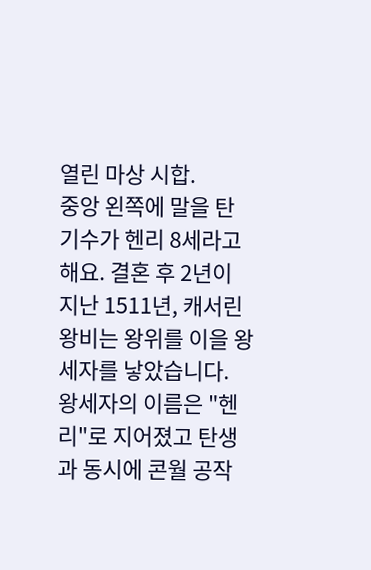열린 마상 시합.
중앙 왼쪽에 말을 탄 기수가 헨리 8세라고 해요. 결혼 후 2년이 지난 1511년, 캐서린 왕비는 왕위를 이을 왕세자를 낳았습니다.
왕세자의 이름은 "헨리"로 지어졌고 탄생과 동시에 콘월 공작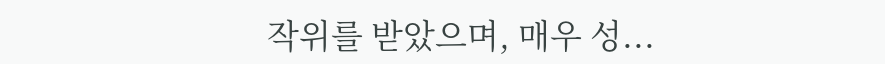작위를 받았으며, 매우 성...